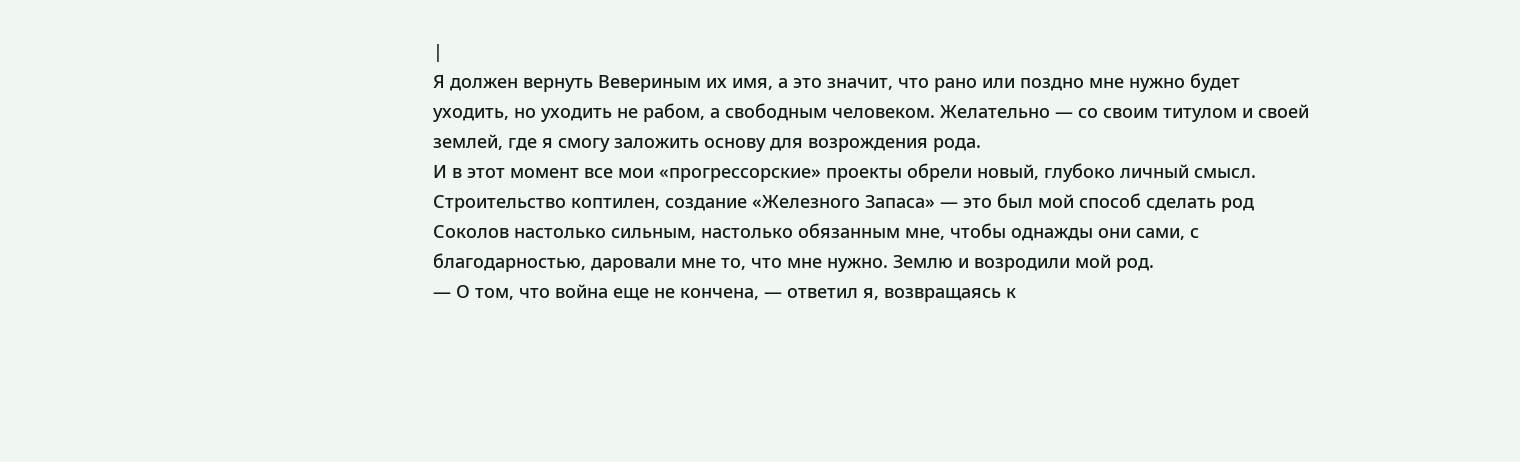|
Я должен вернуть Вевериным их имя, а это значит, что рано или поздно мне нужно будет уходить, но уходить не рабом, а свободным человеком. Желательно — со своим титулом и своей землей, где я смогу заложить основу для возрождения рода.
И в этот момент все мои «прогрессорские» проекты обрели новый, глубоко личный смысл. Строительство коптилен, создание «Железного Запаса» — это был мой способ сделать род Соколов настолько сильным, настолько обязанным мне, чтобы однажды они сами, с благодарностью, даровали мне то, что мне нужно. Землю и возродили мой род.
— О том, что война еще не кончена, — ответил я, возвращаясь к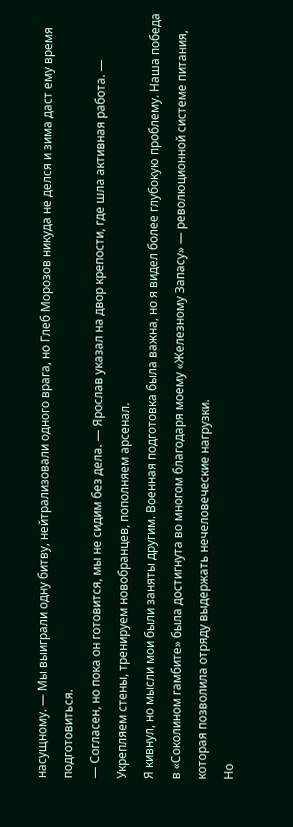насущному. — Мы выиграли одну битву, нейтрализовали одного врага, но Глеб Морозов никуда не делся и зима даст ему время подготовиться.
— Согласен, но пока он готовится, мы не сидим без дела. — Ярослав указал на двор крепости, где шла активная работа. — Укрепляем стены, тренируем новобранцев, пополняем арсенал.
Я кивнул, но мысли мои были заняты другим. Военная подготовка была важна, но я видел более глубокую проблему. Наша победа в «Соколином гамбите» была достигнута во многом благодаря моему «Железному Запасу» — революционной системе питания, которая позволила отряду выдержать нечеловеческие нагрузки.
Но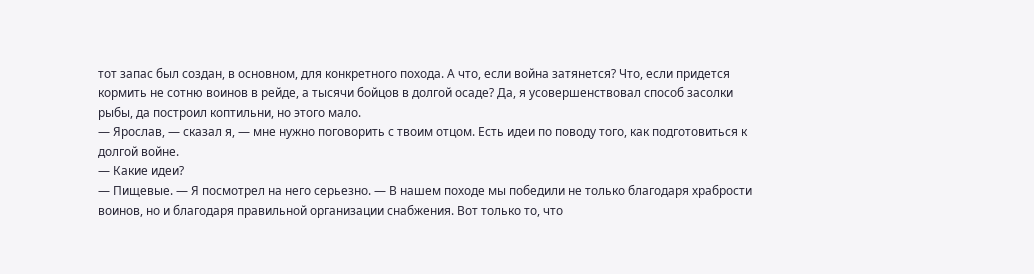тот запас был создан, в основном, для конкретного похода. А что, если война затянется? Что, если придется кормить не сотню воинов в рейде, а тысячи бойцов в долгой осаде? Да, я усовершенствовал способ засолки рыбы, да построил коптильни, но этого мало.
— Ярослав, — сказал я, — мне нужно поговорить с твоим отцом. Есть идеи по поводу того, как подготовиться к долгой войне.
— Какие идеи?
— Пищевые. — Я посмотрел на него серьезно. — В нашем походе мы победили не только благодаря храбрости воинов, но и благодаря правильной организации снабжения. Вот только то, что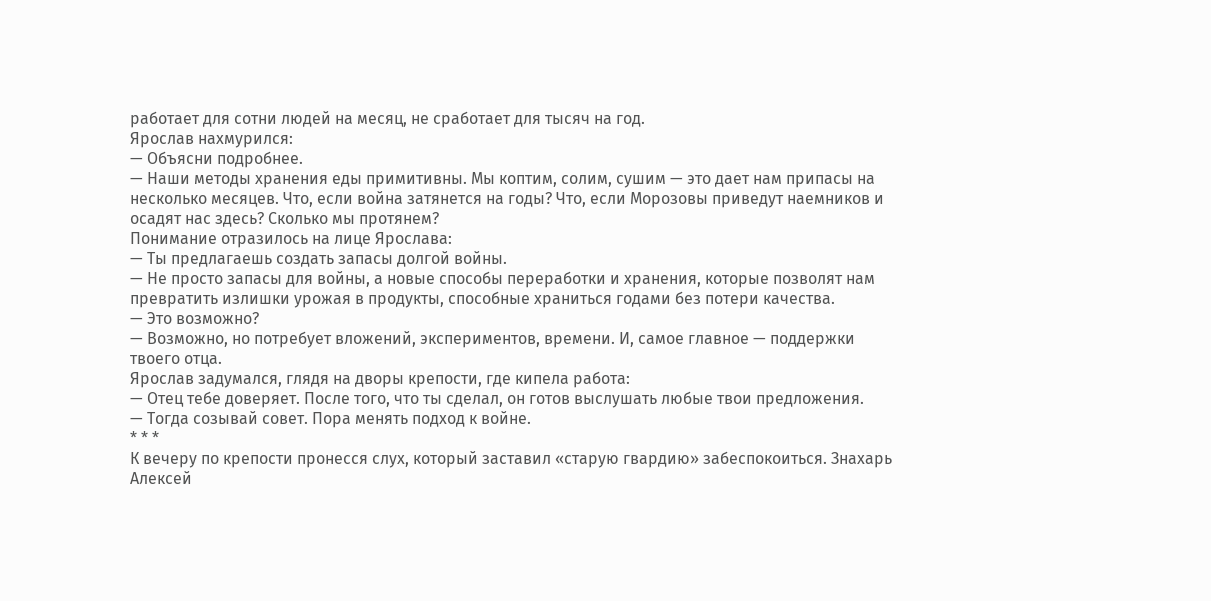работает для сотни людей на месяц, не сработает для тысяч на год.
Ярослав нахмурился:
— Объясни подробнее.
— Наши методы хранения еды примитивны. Мы коптим, солим, сушим — это дает нам припасы на несколько месяцев. Что, если война затянется на годы? Что, если Морозовы приведут наемников и осадят нас здесь? Сколько мы протянем?
Понимание отразилось на лице Ярослава:
— Ты предлагаешь создать запасы долгой войны.
— Не просто запасы для войны, а новые способы переработки и хранения, которые позволят нам превратить излишки урожая в продукты, способные храниться годами без потери качества.
— Это возможно?
— Возможно, но потребует вложений, экспериментов, времени. И, самое главное — поддержки твоего отца.
Ярослав задумался, глядя на дворы крепости, где кипела работа:
— Отец тебе доверяет. После того, что ты сделал, он готов выслушать любые твои предложения.
— Тогда созывай совет. Пора менять подход к войне.
* * *
К вечеру по крепости пронесся слух, который заставил «старую гвардию» забеспокоиться. Знахарь Алексей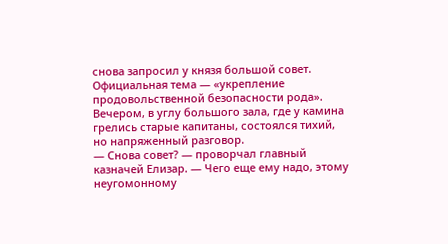снова запросил у князя большой совет. Официальная тема — «укрепление продовольственной безопасности рода».
Вечером, в углу большого зала, где у камина грелись старые капитаны, состоялся тихий, но напряженный разговор.
— Снова совет? — проворчал главный казначей Елизар. — Чего еще ему надо, этому неугомонному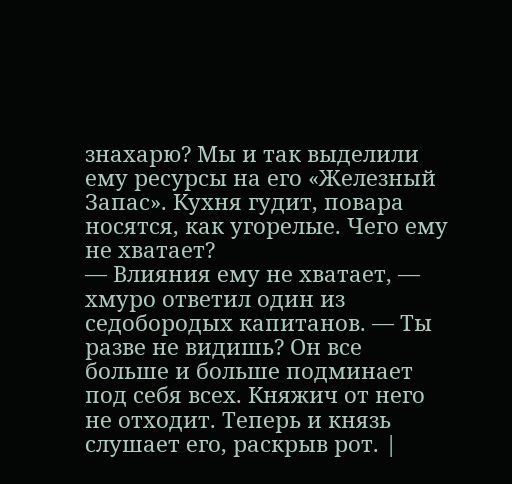знахарю? Мы и так выделили ему ресурсы на его «Железный Запас». Кухня гудит, повара носятся, как угорелые. Чего ему не хватает?
— Влияния ему не хватает, — хмуро ответил один из седобородых капитанов. — Ты разве не видишь? Он все больше и больше подминает под себя всех. Княжич от него не отходит. Теперь и князь слушает его, раскрыв рот. |